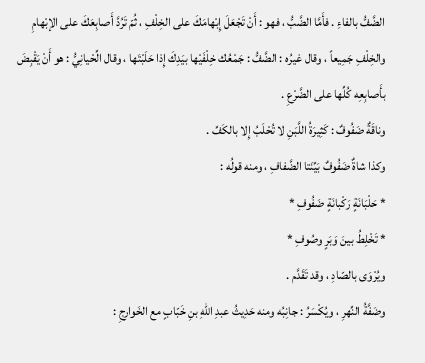الضَّفُّ بالفاءِ . فأَمَّا الضَّبُّ ، فهو : أَنْ تَجْعَلَ إِبْهامَكَ على الخِلْفِ ، ثُمّ تَرُدَّ أَصابِعَكَ على الإبْهامِ والخِلْفِ جَمِيعاً ، وقال غيرُه : الضَّفُّ : جَمْعُك خِلْفَيْها بيَدِكَ إِذا حَلَبْتَها ، وقال الِّحْيانِيُّ : هو أَنْ يَقْبِضَ بأَصابِعِه كُلِّها على الضَّرْعِ .
وناقَةٌ ضَفُوفٌ : كَثِيرَةُ اللَّبَنِ لا تُحْلَبُ إِلا بالكَفِّ .
وكذا شاةٌ ضَفُوفٌ بَيِّنَتا الضَّفافِ ، ومنه قولُه :
* حَلْبَانَةٍ رَكْبانَةٍ ضَفُوفِ *
* تَخْلِطُ بينَ وَبَرٍ وصُوفِ *
ويُرْوَى بالصّادِ ، وقد تَقَدَّم .
وضَفَّةُ النِّهرِ ، ويُكْسَرُ : جانِبُه ومنه حَدِيثُ عبدِ اللهِ بنِ خَبّابٍ مع الخَوارِجِ :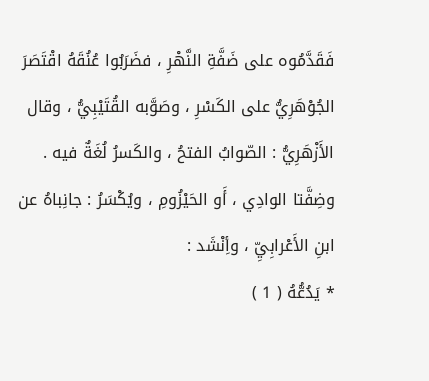فَقَدَّمُوه على ضَفَّةِ النَّهْرِ ، فضَرَبُوا عُنُقَهُ اقْتَصَرَ الجُوْهَرِيُّ على الكَسْرِ ، وصَوَّبه القُتَيْبِيُّ ، وقال الأَزْهَرِيُّ : الصّوابُ الفتحُ ، والكَسرُ لُغَةٌ فيه .
وضِفَّتا الوادِي ، أَو الحَيْزُومِ ، ويُكْسَرُ : جانِباهُ عن ابنِ الأَعْرابِيِّ ، وأِنْشَد :
* يَدُعُّهُ ( 1 )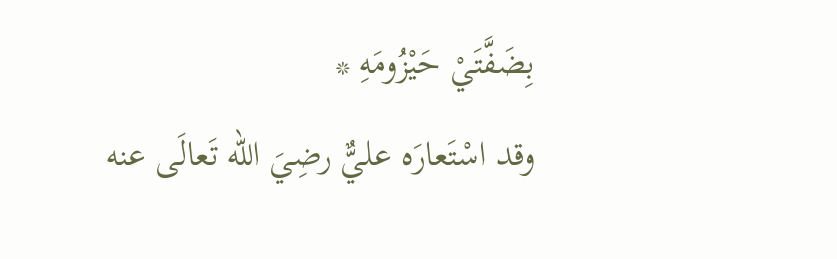بِضَفَّتَيْ حَيْزُومَهِ *
وقد اسْتَعارَه عليٌّ رضِيَ الله تَعالَى عنه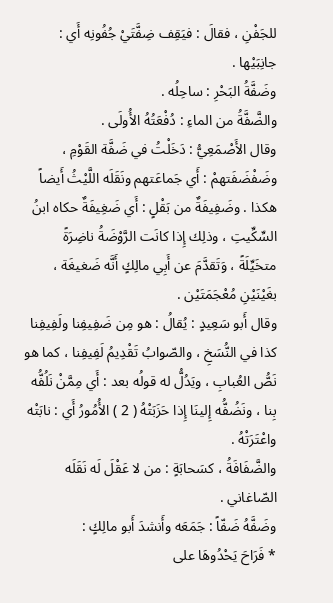للجَفْنِ ، فقالَ : فيَقِف ضِفَّتَيْ جُفُونِه أَي : جانِبَيْها .
وضَفَّةُ البَحْرِ : ساحِلُه .
والضَّفَّةُ من الماءِ : دُفْعَتُهُ الأُولَى .
وقال الأَصْمَعِيُّ : دَخَلْتُ في ضَفَّة القَوْمِ ، وضَفْضَفَتهمْ : أَي جَماعَتهم ونَقَلَه اللَّيْثُ أَيضاً هكذا . وضَفِيفَةٌ من بَقْلٍ : أَي ضَغِيفَةٌ حكاه ابنُ السِّكِّيتِ ، وذلِك إِذا كانَت الرَّوْضَةُ ناضِرَةً متخَيِّلَةً ، وَتَقدَّمَ عن أَبِي مالِكٍ أَنَّه ضَغيغَة ، بغَيْنَيْنِ مُعْجَمَتَيْن .
وقال أَبو سَعِيدٍ : يُقالُ : هو مِن ضَفِيفِنا ولَفِيفِنا كذا في النُّسَخِ ، والصّوابُ تَقْدِيمُ لَفِيفِنا ، كما هو نَصُّ العُبابِ ، ويَدُلُّ له قولُه بعد : أَي مِمَّنْ نَلُفُّه بِنا ، ونَضُفُّه إِلينَا إِذا حَزَبَتْهُ ( 2 ) الأُمُورُ أَي : نابَتْه واعْتَرَتْهُ .
والضَّفَافَةُ ، كسَحابَةٍ : من لا عَقْلَ لَه نَقَلَه الصّاغاني .
وضَفَّهُ ضَفّاً : جَمَعَه وأَنشدَ أَبو مالِكٍ :
* فَرَاحَ يَحْدُوهَا على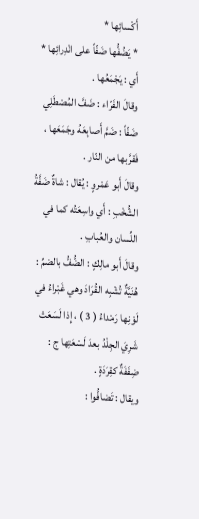أَكْسائِها *
* يَضُفُّها ضَفّاً على انْدِرائِها *
أَي : يَجْمَعُها .
وقالَ الفَرّاء : ضَفَّ المُصْطَلِي ضَفّاً : ضَمَّ أَصابِعَهُ وجَمَعَها ، فَقرَّبها من النّار .
وقالَ أَبو عَمْروٍ : يُقال : شاةٌ ضَفَّةُ الشُّخْبِ : أَي واسِعَتُه كما في اللِّسان والعُبابِ .
وقالَ أَبو مالِكٍ : الضُّفُّ بالضمِّ : هُنَيَّةٌ تُشْبِه القُرَادَ وهي غَبْراءُ في لَوْنِها رَمْداءُ ( 3 ) ، إِذا لَسَعَتْ شَرِيَ الجِلْدُ بعدَ لَسْعَتِها ج : ضِفَفَةٌ كقِرَدَةٍ .
ويقال : تَضافُّوا :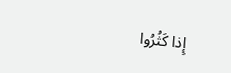إِذا كَثُرُوا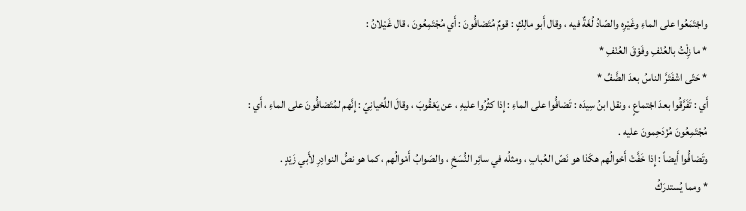واجْتَمَعُوا على الماءِ وغَيْرِه والصّادُ لُغَةٌ فيه ، وقال أَبو مالِكٍ : قومٌ مُتَضافُّونَ : أَي مُجْتَمِعُونَ ، قال غَيْلانُ :
* ما زِلْتُ بالعُنْفِ وفَوْقَ العُنْفِ *
* حَتّى اشْفَتَرَّ الناسُ بعدَ الضَّفِّ *
أَي : تَفَرَّقُوا بعدَ اجْتماعٍ ، ونقل ابنُ سِيدَه : تَضافُّوا على الماءِ : إِذا كثُرُوا عليهِ ، عن يَعْقُوبَ ، وقالَ اللِّحْيانِيّ : إِنَّهم لمُتَضافُّونَ على الماءِ ، أَي : مُجْتَمِعُونَ مُزْدَحِمونَ عليه .
وتَضافُّوا أَيضاً : إِذا خَفَّتْ أَحْوالُهم هكَذا هو نَصّ العُبابِ ، ومثلُه في سائِر النُّسَخِ ، والصَوابُ أَمْوالُهم ، كما هو نصُّ النوادِرِ لأَبي زَيْدٍ .
* ومما يُستدرَكُ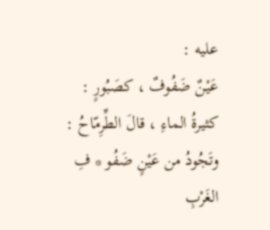عليه :
عَيْنٌ ضَفُوفٌ ، كصَبُورٍ : كثيرةُ الماءِ ، قالَ الطِّرِمّاحُ :
وتَجُودُ من عَيْنٍ ضَفُو * فِ الغَرْبِ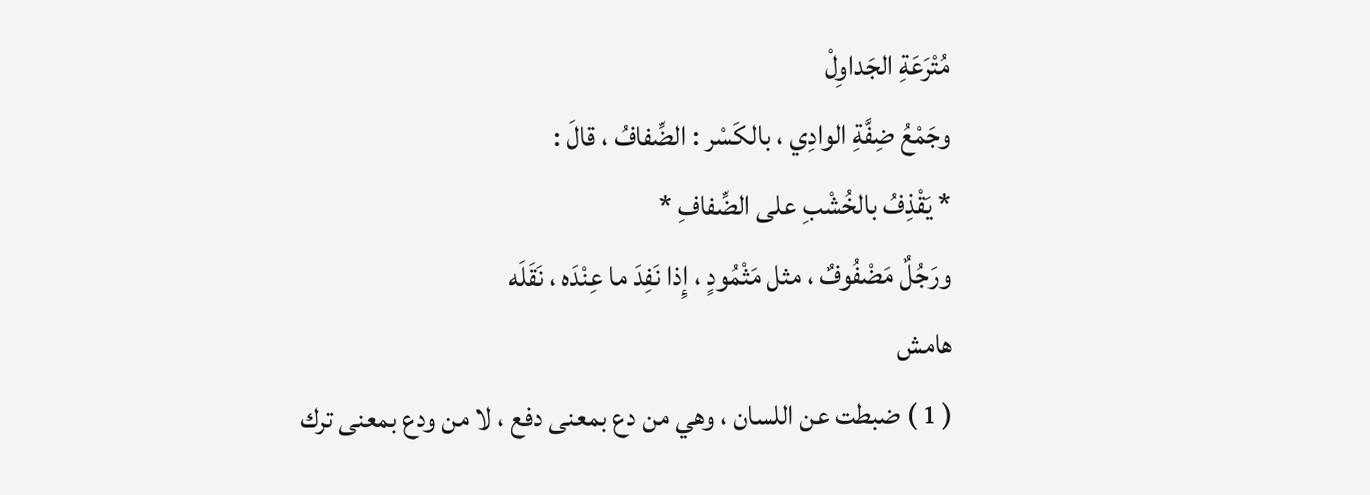مُتْرَعَةِ الجَداوِلْ
وجَمْعُ ضِفَّةِ الوادِي ، بالكَسْر : الضِّفافُ ، قالَ :
* يَقْذِفُ بالخُشْبِ على الضِّفافِ *
ورَجُلٌ مَضْفُوفٌ ، مثل مَثْمُودٍ ، إِذا نَفِدَ ما عِنْدَه ، نَقَلَه
هامش
( 1 ) ضبطت عن اللسان ، وهي من دع بمعنى دفع ، لا من ودع بمعنى ترك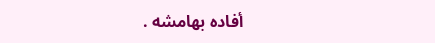أفاده بهامشه .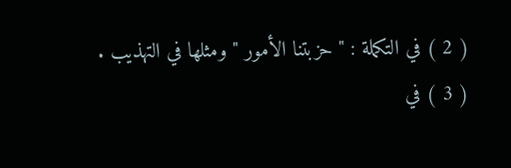( 2 ) في التكملة : " حزبتنا الأمور " ومثلها في التهذيب .
( 3 ) في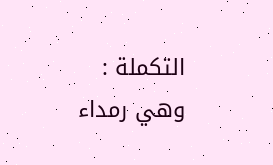التكملة : وهي رمداء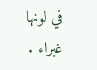في لونها غبراء .